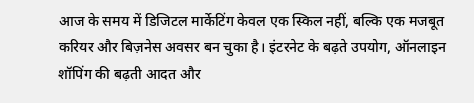आज के समय में डिजिटल मार्केटिंग केवल एक स्किल नहीं, बल्कि एक मजबूत करियर और बिज़नेस अवसर बन चुका है। इंटरनेट के बढ़ते उपयोग, ऑनलाइन शॉपिंग की बढ़ती आदत और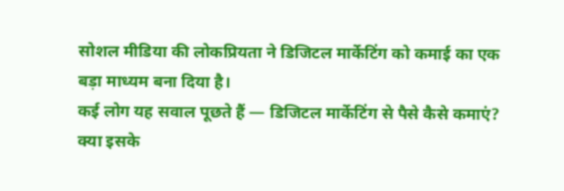सोशल मीडिया की लोकप्रियता ने डिजिटल मार्केटिंग को कमाई का एक बड़ा माध्यम बना दिया है।
कई लोग यह सवाल पूछते हैं — डिजिटल मार्केटिंग से पैसे कैसे कमाएं? क्या इसके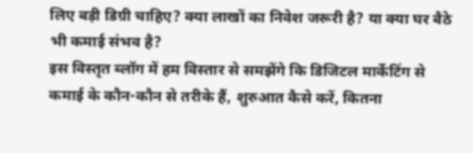लिए बड़ी डिग्री चाहिए? क्या लाखों का निवेश जरूरी है? या क्या घर बैठे भी कमाई संभव है?
इस विस्तृत ब्लॉग में हम विस्तार से समझेंगे कि डिजिटल मार्केटिंग से कमाई के कौन-कौन से तरीके हैं, शुरुआत कैसे करें, कितना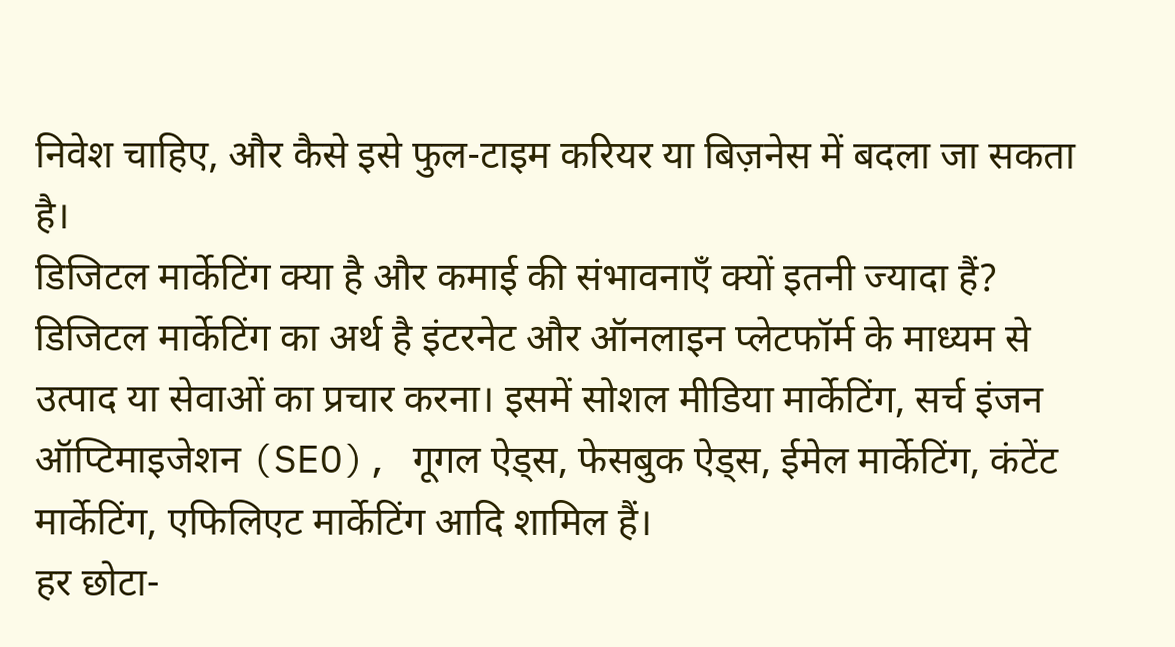निवेश चाहिए, और कैसे इसे फुल-टाइम करियर या बिज़नेस में बदला जा सकता है।
डिजिटल मार्केटिंग क्या है और कमाई की संभावनाएँ क्यों इतनी ज्यादा हैं?
डिजिटल मार्केटिंग का अर्थ है इंटरनेट और ऑनलाइन प्लेटफॉर्म के माध्यम से उत्पाद या सेवाओं का प्रचार करना। इसमें सोशल मीडिया मार्केटिंग, सर्च इंजन ऑप्टिमाइजेशन (SEO), गूगल ऐड्स, फेसबुक ऐड्स, ईमेल मार्केटिंग, कंटेंट मार्केटिंग, एफिलिएट मार्केटिंग आदि शामिल हैं।
हर छोटा-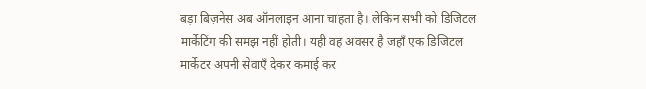बड़ा बिज़नेस अब ऑनलाइन आना चाहता है। लेकिन सभी को डिजिटल मार्केटिंग की समझ नहीं होती। यही वह अवसर है जहाँ एक डिजिटल मार्केटर अपनी सेवाएँ देकर कमाई कर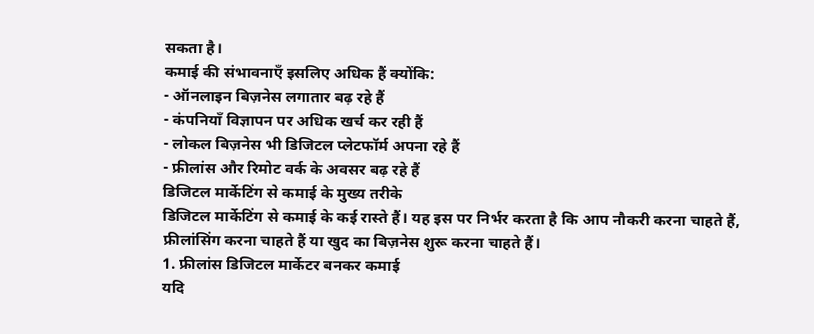सकता है।
कमाई की संभावनाएँ इसलिए अधिक हैं क्योंकि:
- ऑनलाइन बिज़नेस लगातार बढ़ रहे हैं
- कंपनियाँ विज्ञापन पर अधिक खर्च कर रही हैं
- लोकल बिज़नेस भी डिजिटल प्लेटफॉर्म अपना रहे हैं
- फ्रीलांस और रिमोट वर्क के अवसर बढ़ रहे हैं
डिजिटल मार्केटिंग से कमाई के मुख्य तरीके
डिजिटल मार्केटिंग से कमाई के कई रास्ते हैं। यह इस पर निर्भर करता है कि आप नौकरी करना चाहते हैं, फ्रीलांसिंग करना चाहते हैं या खुद का बिज़नेस शुरू करना चाहते हैं।
1. फ्रीलांस डिजिटल मार्केटर बनकर कमाई
यदि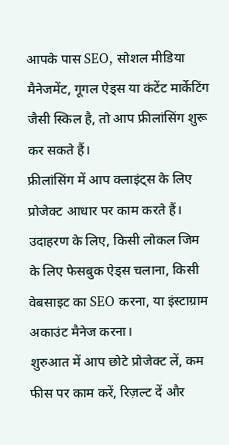आपके पास SEO, सोशल मीडिया मैनेजमेंट, गूगल ऐड्स या कंटेंट मार्केटिंग जैसी स्किल है, तो आप फ्रीलांसिंग शुरू कर सकते हैं।
फ्रीलांसिंग में आप क्लाइंट्स के लिए प्रोजेक्ट आधार पर काम करते हैं। उदाहरण के लिए, किसी लोकल जिम के लिए फेसबुक ऐड्स चलाना, किसी वेबसाइट का SEO करना, या इंस्टाग्राम अकाउंट मैनेज करना।
शुरुआत में आप छोटे प्रोजेक्ट लें, कम फीस पर काम करें, रिज़ल्ट दें और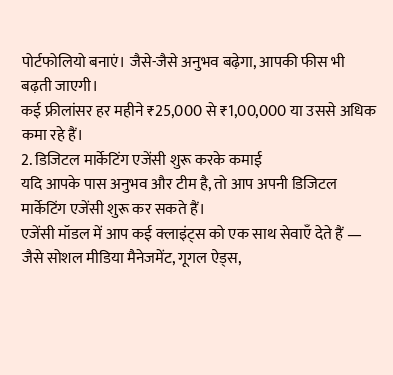पोर्टफोलियो बनाएं। जैसे-जैसे अनुभव बढ़ेगा, आपकी फीस भी बढ़ती जाएगी।
कई फ्रीलांसर हर महीने ₹25,000 से ₹1,00,000 या उससे अधिक कमा रहे हैं।
2. डिजिटल मार्केटिंग एजेंसी शुरू करके कमाई
यदि आपके पास अनुभव और टीम है, तो आप अपनी डिजिटल मार्केटिंग एजेंसी शुरू कर सकते हैं।
एजेंसी मॉडल में आप कई क्लाइंट्स को एक साथ सेवाएँ देते हैं — जैसे सोशल मीडिया मैनेजमेंट, गूगल ऐड्स,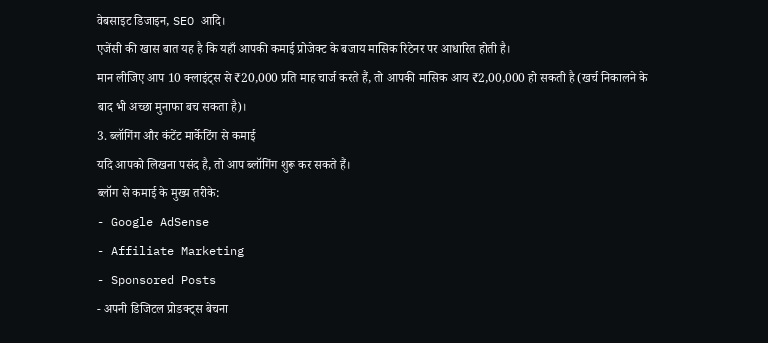वेबसाइट डिजाइन, SEO आदि।
एजेंसी की खास बात यह है कि यहाँ आपकी कमाई प्रोजेक्ट के बजाय मासिक रिटेनर पर आधारित होती है।
मान लीजिए आप 10 क्लाइंट्स से ₹20,000 प्रति माह चार्ज करते हैं, तो आपकी मासिक आय ₹2,00,000 हो सकती है (खर्च निकालने के बाद भी अच्छा मुनाफा बच सकता है)।
3. ब्लॉगिंग और कंटेंट मार्केटिंग से कमाई
यदि आपको लिखना पसंद है, तो आप ब्लॉगिंग शुरू कर सकते हैं।
ब्लॉग से कमाई के मुख्य तरीके:
- Google AdSense
- Affiliate Marketing
- Sponsored Posts
- अपनी डिजिटल प्रोडक्ट्स बेचना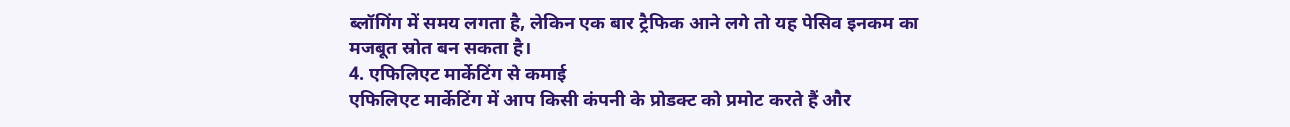ब्लॉगिंग में समय लगता है, लेकिन एक बार ट्रैफिक आने लगे तो यह पेसिव इनकम का मजबूत स्रोत बन सकता है।
4. एफिलिएट मार्केटिंग से कमाई
एफिलिएट मार्केटिंग में आप किसी कंपनी के प्रोडक्ट को प्रमोट करते हैं और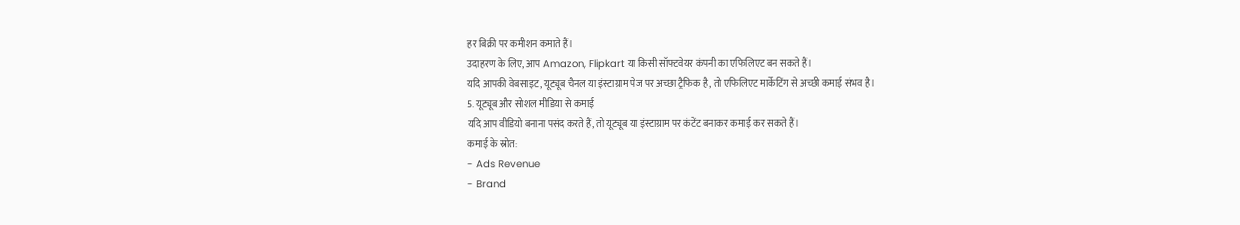हर बिक्री पर कमीशन कमाते हैं।
उदाहरण के लिए, आप Amazon, Flipkart या किसी सॉफ्टवेयर कंपनी का एफिलिएट बन सकते हैं।
यदि आपकी वेबसाइट, यूट्यूब चैनल या इंस्टाग्राम पेज पर अच्छा ट्रैफिक है, तो एफिलिएट मार्केटिंग से अच्छी कमाई संभव है।
5. यूट्यूब और सोशल मीडिया से कमाई
यदि आप वीडियो बनाना पसंद करते हैं, तो यूट्यूब या इंस्टाग्राम पर कंटेंट बनाकर कमाई कर सकते हैं।
कमाई के स्रोत:
- Ads Revenue
- Brand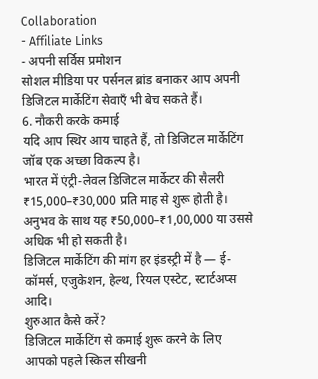Collaboration
- Affiliate Links
- अपनी सर्विस प्रमोशन
सोशल मीडिया पर पर्सनल ब्रांड बनाकर आप अपनी डिजिटल मार्केटिंग सेवाएँ भी बेच सकते हैं।
6. नौकरी करके कमाई
यदि आप स्थिर आय चाहते हैं, तो डिजिटल मार्केटिंग जॉब एक अच्छा विकल्प है।
भारत में एंट्री-लेवल डिजिटल मार्केटर की सैलरी ₹15,000–₹30,000 प्रति माह से शुरू होती है। अनुभव के साथ यह ₹50,000–₹1,00,000 या उससे अधिक भी हो सकती है।
डिजिटल मार्केटिंग की मांग हर इंडस्ट्री में है — ई-कॉमर्स, एजुकेशन, हेल्थ, रियल एस्टेट, स्टार्टअप्स आदि।
शुरुआत कैसे करें?
डिजिटल मार्केटिंग से कमाई शुरू करने के लिए आपको पहले स्किल सीखनी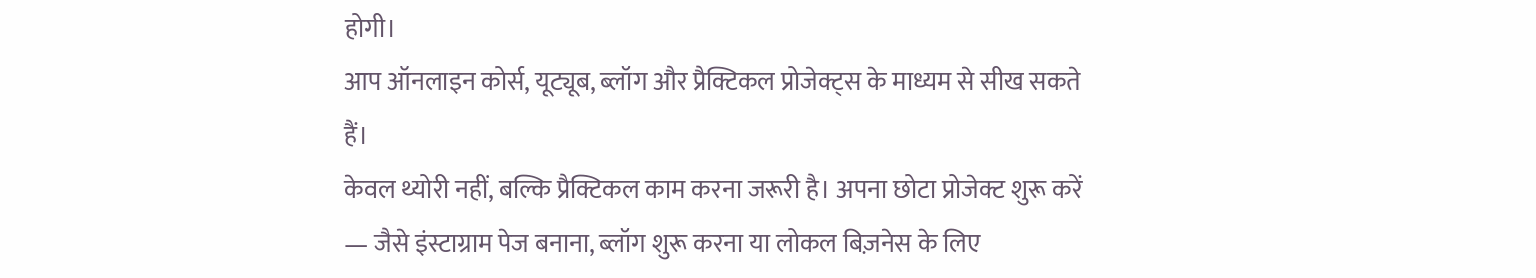होगी।
आप ऑनलाइन कोर्स, यूट्यूब, ब्लॉग और प्रैक्टिकल प्रोजेक्ट्स के माध्यम से सीख सकते हैं।
केवल थ्योरी नहीं, बल्कि प्रैक्टिकल काम करना जरूरी है। अपना छोटा प्रोजेक्ट शुरू करें — जैसे इंस्टाग्राम पेज बनाना, ब्लॉग शुरू करना या लोकल बिज़नेस के लिए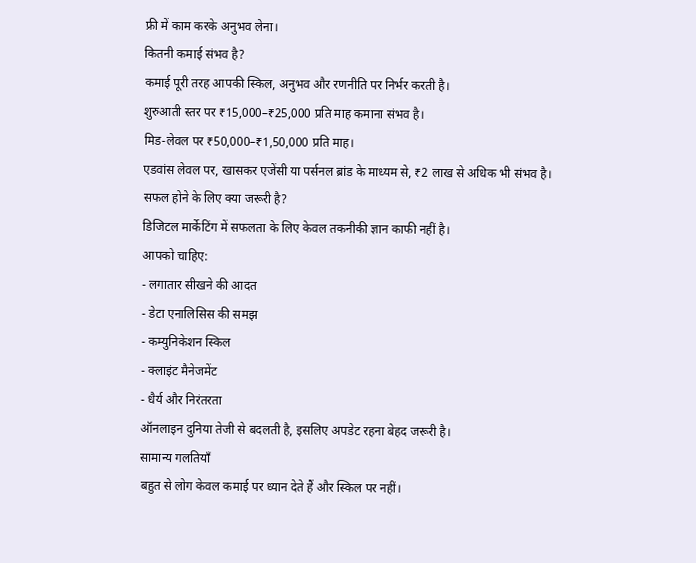फ्री में काम करके अनुभव लेना।
कितनी कमाई संभव है?
कमाई पूरी तरह आपकी स्किल, अनुभव और रणनीति पर निर्भर करती है।
शुरुआती स्तर पर ₹15,000–₹25,000 प्रति माह कमाना संभव है।
मिड-लेवल पर ₹50,000–₹1,50,000 प्रति माह।
एडवांस लेवल पर, खासकर एजेंसी या पर्सनल ब्रांड के माध्यम से, ₹2 लाख से अधिक भी संभव है।
सफल होने के लिए क्या जरूरी है?
डिजिटल मार्केटिंग में सफलता के लिए केवल तकनीकी ज्ञान काफी नहीं है।
आपको चाहिए:
- लगातार सीखने की आदत
- डेटा एनालिसिस की समझ
- कम्युनिकेशन स्किल
- क्लाइंट मैनेजमेंट
- धैर्य और निरंतरता
ऑनलाइन दुनिया तेजी से बदलती है, इसलिए अपडेट रहना बेहद जरूरी है।
सामान्य गलतियाँ
बहुत से लोग केवल कमाई पर ध्यान देते हैं और स्किल पर नहीं।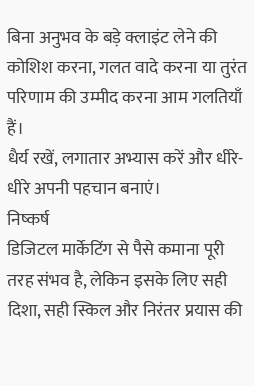बिना अनुभव के बड़े क्लाइंट लेने की कोशिश करना, गलत वादे करना या तुरंत परिणाम की उम्मीद करना आम गलतियाँ हैं।
धैर्य रखें, लगातार अभ्यास करें और धीरे-धीरे अपनी पहचान बनाएं।
निष्कर्ष
डिजिटल मार्केटिंग से पैसे कमाना पूरी तरह संभव है, लेकिन इसके लिए सही दिशा, सही स्किल और निरंतर प्रयास की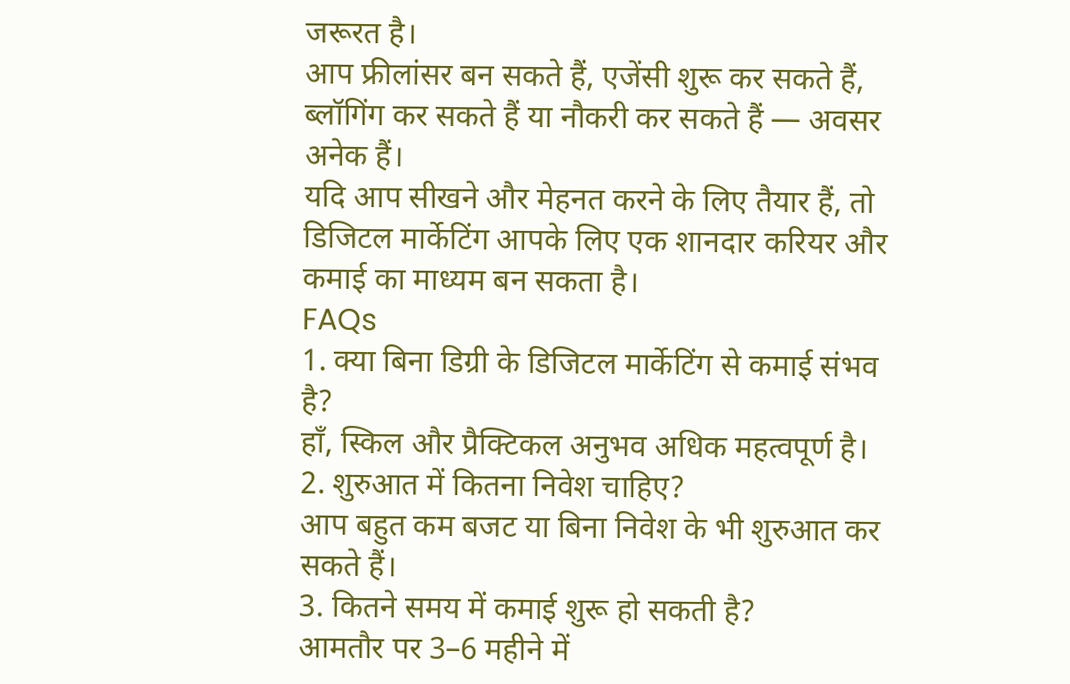जरूरत है।
आप फ्रीलांसर बन सकते हैं, एजेंसी शुरू कर सकते हैं, ब्लॉगिंग कर सकते हैं या नौकरी कर सकते हैं — अवसर अनेक हैं।
यदि आप सीखने और मेहनत करने के लिए तैयार हैं, तो डिजिटल मार्केटिंग आपके लिए एक शानदार करियर और कमाई का माध्यम बन सकता है।
FAQs
1. क्या बिना डिग्री के डिजिटल मार्केटिंग से कमाई संभव है?
हाँ, स्किल और प्रैक्टिकल अनुभव अधिक महत्वपूर्ण है।
2. शुरुआत में कितना निवेश चाहिए?
आप बहुत कम बजट या बिना निवेश के भी शुरुआत कर सकते हैं।
3. कितने समय में कमाई शुरू हो सकती है?
आमतौर पर 3–6 महीने में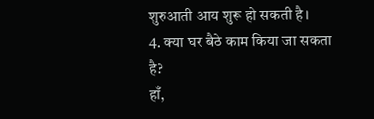शुरुआती आय शुरू हो सकती है।
4. क्या घर बैठे काम किया जा सकता है?
हाँ,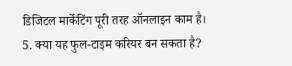डिजिटल मार्केटिंग पूरी तरह ऑनलाइन काम है।
5. क्या यह फुल-टाइम करियर बन सकता है?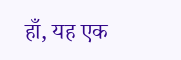हाँ, यह एक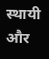स्थायी और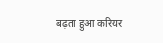बढ़ता हुआ करियर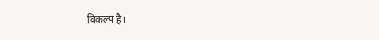विकल्प है।